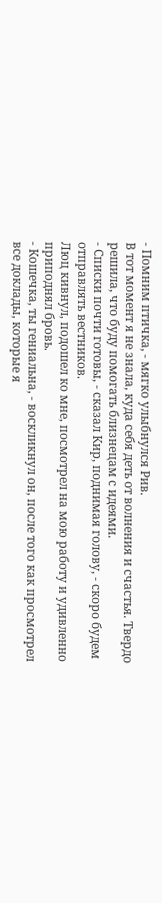- Помним птичка, - мягко улыбнулся Рив.
В тот момент я не знала, куда себя деть от волнения и счастья. Твердо решила, что буду помогать близнецам с идеями.
- Списки почти готовы, - сказал Кир, поднимая голову, - скоро будем отправлять вестников.
Люц кивнул, подошел ко мне, посмотрел на мою работу и удивленно приподнял бровь.
- Кошечка, ты гениальна, - воскликнул он, после того как просмотрел все доклады, которые я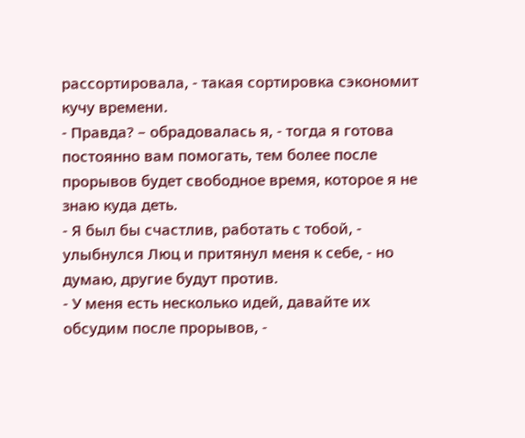рассортировала, - такая сортировка сэкономит кучу времени.
- Правда? – обрадовалась я, - тогда я готова постоянно вам помогать, тем более после прорывов будет свободное время, которое я не знаю куда деть.
- Я был бы счастлив, работать с тобой, - улыбнулся Люц и притянул меня к себе, - но думаю, другие будут против.
- У меня есть несколько идей, давайте их обсудим после прорывов, -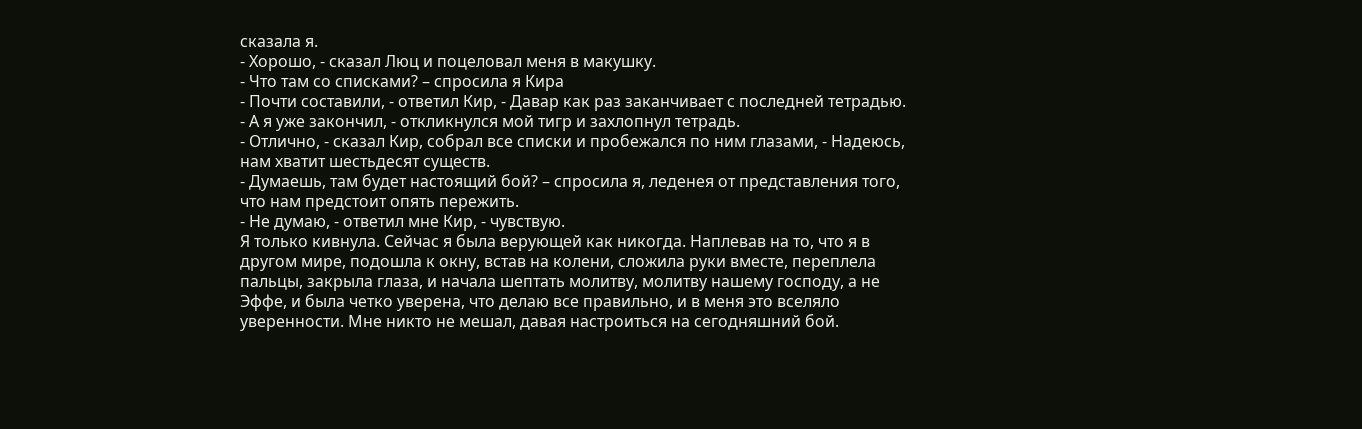сказала я.
- Хорошо, - сказал Люц и поцеловал меня в макушку.
- Что там со списками? – спросила я Кира
- Почти составили, - ответил Кир, - Давар как раз заканчивает с последней тетрадью.
- А я уже закончил, - откликнулся мой тигр и захлопнул тетрадь.
- Отлично, - сказал Кир, собрал все списки и пробежался по ним глазами, - Надеюсь, нам хватит шестьдесят существ.
- Думаешь, там будет настоящий бой? – спросила я, леденея от представления того, что нам предстоит опять пережить.
- Не думаю, - ответил мне Кир, - чувствую.
Я только кивнула. Сейчас я была верующей как никогда. Наплевав на то, что я в другом мире, подошла к окну, встав на колени, сложила руки вместе, переплела пальцы, закрыла глаза, и начала шептать молитву, молитву нашему господу, а не Эффе, и была четко уверена, что делаю все правильно, и в меня это вселяло уверенности. Мне никто не мешал, давая настроиться на сегодняшний бой.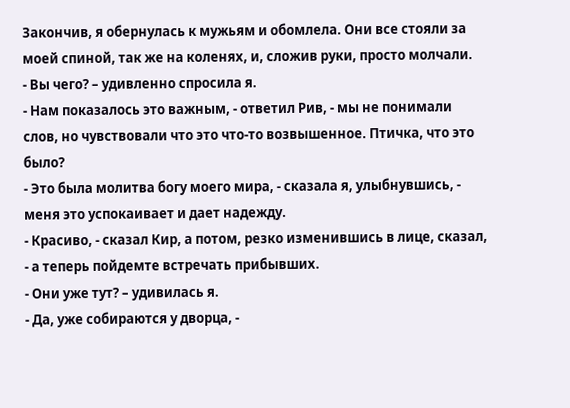Закончив, я обернулась к мужьям и обомлела. Они все стояли за моей спиной, так же на коленях, и, сложив руки, просто молчали.
- Вы чего? – удивленно спросила я.
- Нам показалось это важным, - ответил Рив, - мы не понимали слов, но чувствовали что это что-то возвышенное. Птичка, что это было?
- Это была молитва богу моего мира, - сказала я, улыбнувшись, - меня это успокаивает и дает надежду.
- Красиво, - сказал Кир, а потом, резко изменившись в лице, сказал, - а теперь пойдемте встречать прибывших.
- Они уже тут? – удивилась я.
- Да, уже собираются у дворца, -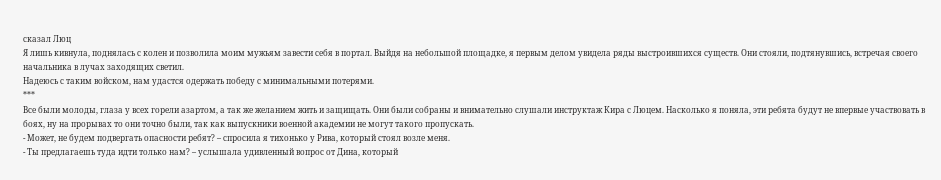сказал Люц
Я лишь кивнула, поднялась с колен и позволила моим мужьям завести себя в портал. Выйдя на небольшой площадке, я первым делом увидела ряды выстроившихся существ. Они стояли, подтянувшись, встречая своего начальника в лучах заходящих светил.
Надеюсь с таким войском, нам удастся одержать победу с минимальными потерями.
***
Все были молоды, глаза у всех горели азартом, а так же желанием жить и защищать. Они были собраны и внимательно слушали инструктаж Кира с Люцем. Насколько я поняла, эти ребята будут не впервые участвовать в боях, ну на прорывах то они точно были, так как выпускники военной академии не могут такого пропускать.
- Может, не будем подвергать опасности ребят? – спросила я тихонько у Рива, который стоял возле меня.
- Ты предлагаешь туда идти только нам? – услышала удивленный вопрос от Дина, который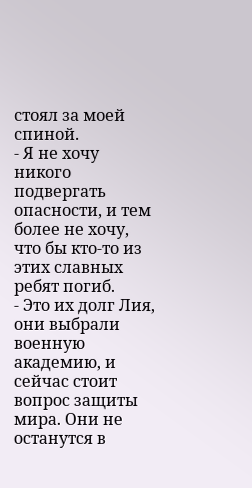стоял за моей спиной.
- Я не хочу никого подвергать опасности, и тем более не хочу, что бы кто-то из этих славных ребят погиб.
- Это их долг Лия, они выбрали военную академию, и сейчас стоит вопрос защиты мира. Они не останутся в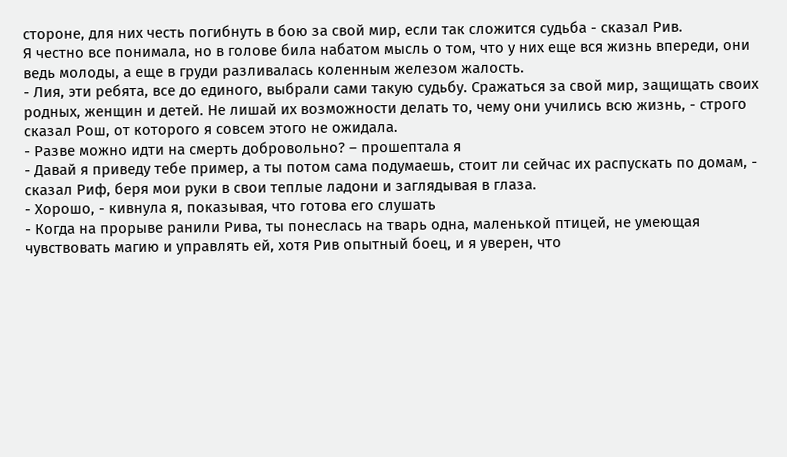стороне, для них честь погибнуть в бою за свой мир, если так сложится судьба - сказал Рив.
Я честно все понимала, но в голове била набатом мысль о том, что у них еще вся жизнь впереди, они ведь молоды, а еще в груди разливалась коленным железом жалость.
- Лия, эти ребята, все до единого, выбрали сами такую судьбу. Сражаться за свой мир, защищать своих родных, женщин и детей. Не лишай их возможности делать то, чему они учились всю жизнь, - строго сказал Рош, от которого я совсем этого не ожидала.
- Разве можно идти на смерть добровольно? – прошептала я
- Давай я приведу тебе пример, а ты потом сама подумаешь, стоит ли сейчас их распускать по домам, - сказал Риф, беря мои руки в свои теплые ладони и заглядывая в глаза.
- Хорошо, - кивнула я, показывая, что готова его слушать
- Когда на прорыве ранили Рива, ты понеслась на тварь одна, маленькой птицей, не умеющая чувствовать магию и управлять ей, хотя Рив опытный боец, и я уверен, что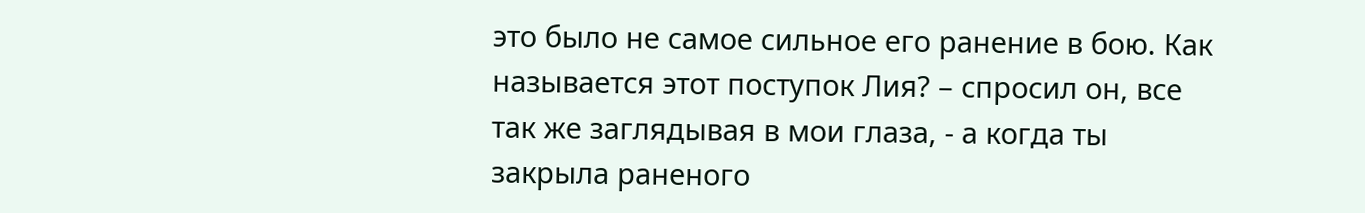это было не самое сильное его ранение в бою. Как называется этот поступок Лия? – спросил он, все так же заглядывая в мои глаза, - а когда ты закрыла раненого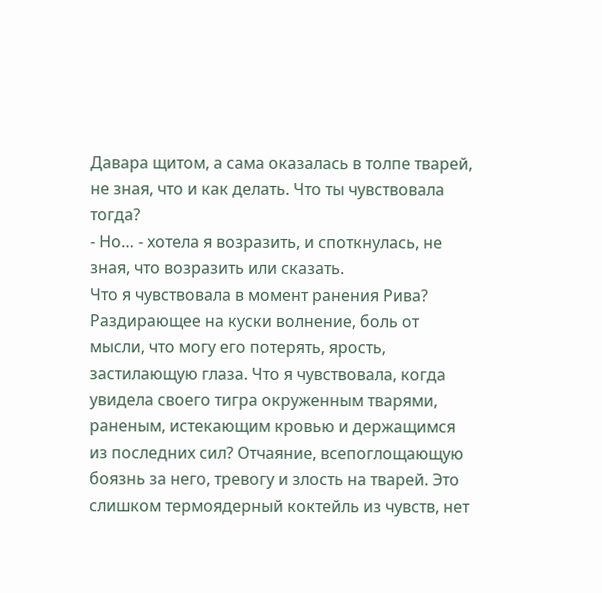Давара щитом, а сама оказалась в толпе тварей, не зная, что и как делать. Что ты чувствовала тогда?
- Но… - хотела я возразить, и споткнулась, не зная, что возразить или сказать.
Что я чувствовала в момент ранения Рива? Раздирающее на куски волнение, боль от мысли, что могу его потерять, ярость, застилающую глаза. Что я чувствовала, когда увидела своего тигра окруженным тварями, раненым, истекающим кровью и держащимся из последних сил? Отчаяние, всепоглощающую боязнь за него, тревогу и злость на тварей. Это слишком термоядерный коктейль из чувств, нет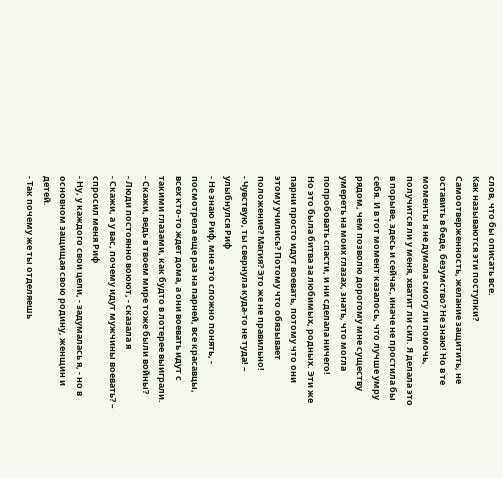слов, что бы описать все.
Как называются эти поступки? Самоотверженность, желание защитить, не оставить в беде, безумство? Не знаю! Но в те моменты я не думала смогу ли помочь, получится ли у меня, хватит ли сил. Я делала это в порыве, здесь и сейчас, иначе не простила бы себя. И в тот момент казалось, что лучше умру рядом, чем позволю дорогому мне существу умереть на моих глазах, знать, что могла попробовать спасти, и ни сделала ничего!
Но это была битва за любимых, родных. Эти же парни просто идут воевать, потому что они этому учились? Потому что обязывает положение? Магия? Это же не правильно!
- Чувствую, ты свернула куда-то не туда! – улыбнулся Риф
- Не знаю Риф, мне это сложно понять, - посмотрела еще раз на парней, все красавцы, всех кто-то ждет дома, а они воевать идут с такими глазами, как будто в лотерее выиграли.
- Скажи, ведь в твоем мире тоже были войны?
- Люди постоянно воюют, - сказала я
- Скажи, а у вас, почему идут мужчины воевать? – спросил меня Риф
- Ну, у каждого свои цели, - задумалась я, - но в основном защищая свою родину, женщин и детей.
- Так почему же ты отделяешь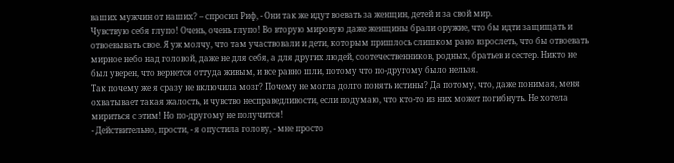ваших мужчин от наших? – спросил Риф, - Они так же идут воевать за женщин, детей и за свой мир.
Чувствую себя глупо! Очень, очень глупо! Во вторую мировую даже женщины брали оружие, что бы идти защищать и отвоевывать свое. Я уж молчу, что там участвовали и дети, которым пришлось слишком рано взрослеть, что бы отвоевать мирное небо над головой, даже не для себя, а для других людей, соотечественников, родных, братьев и сестер. Никто не был уверен, что вернется оттуда живым, и все равно шли, потому что по-другому было нельзя.
Так почему же я сразу не включила мозг? Почему не могла долго понять истины? Да потому, что, даже понимая, меня охватывает такая жалость, и чувство несправедливости, если подумаю, что кто-то из них может погибнуть. Не хотела мириться с этим! Но по-другому не получится!
- Действительно, прости, - я опустила голову, - мне просто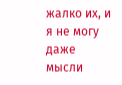жалко их, и я не могу даже мысли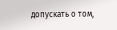допускать о том,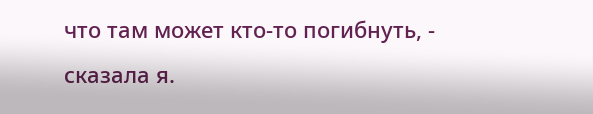что там может кто-то погибнуть, - сказала я.